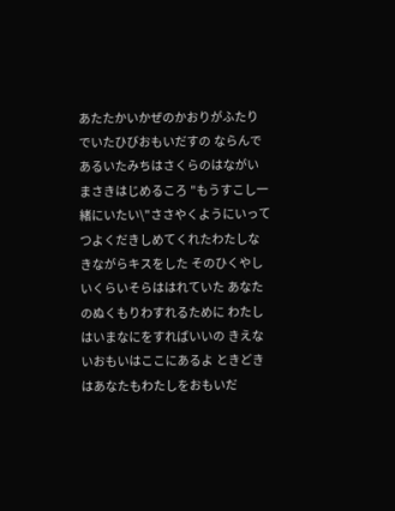あたたかいかぜのかおりがふたりでいたひびおもいだすの ならんであるいたみちはさくらのはながいまさきはじめるころ "もうすこし一緒にいたい\"ささやくようにいって つよくだきしめてくれたわたしなきながらキスをした そのひくやしいくらいそらははれていた あなたのぬくもりわすれるために わたしはいまなにをすればいいの きえないおもいはここにあるよ ときどきはあなたもわたしをおもいだ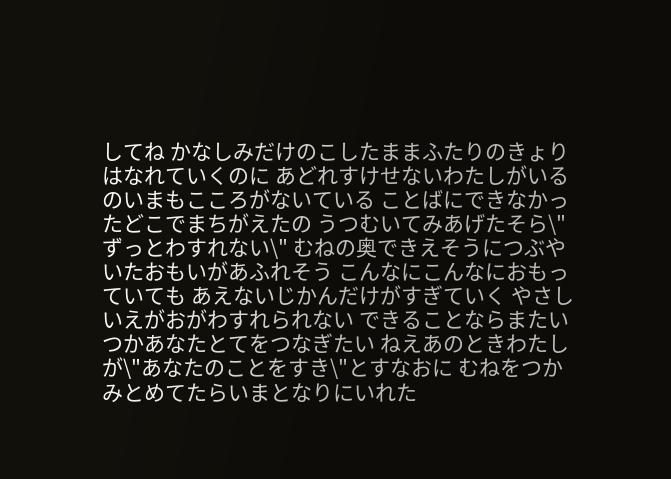してね かなしみだけのこしたままふたりのきょりはなれていくのに あどれすけせないわたしがいるのいまもこころがないている ことばにできなかったどこでまちがえたの うつむいてみあげたそら\"ずっとわすれない\" むねの奥できえそうにつぶやいたおもいがあふれそう こんなにこんなにおもっていても あえないじかんだけがすぎていく やさしいえがおがわすれられない できることならまたいつかあなたとてをつなぎたい ねえあのときわたしが\"あなたのことをすき\"とすなおに むねをつかみとめてたらいまとなりにいれた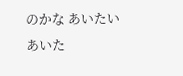のかな あいたいあいた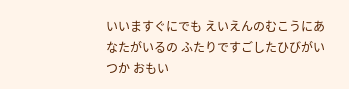いいますぐにでも えいえんのむこうにあなたがいるの ふたりですごしたひびがいつか おもい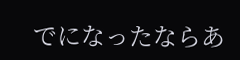でになったならあ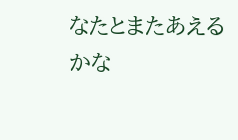なたとまたあえるかな